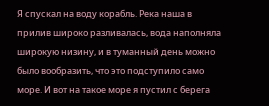Я спускал на воду корабль. Река наша в прилив широко разливалась, вода наполняла широкую низину, и в туманный день можно было вообразить, что это подступило само море. И вот на такое море я пустил с берега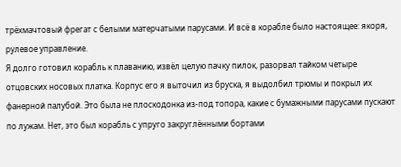трёхмачтовый фрегат с белыми матерчатыми парусами. И всё в корабле было настоящее: якоря, рулевое управление.
Я долго готовил корабль к плаванию, извёл целую пачку пилок, разорвал тайком четыре отцовских носовых платка. Корпус его я выточил из бруска, я выдолбил трюмы и покрыл их фанерной палубой. Это была не плоскодонка из-под топора, какие с бумажными парусами пускают по лужам. Нет, это был корабль с упруго закруглёнными бортами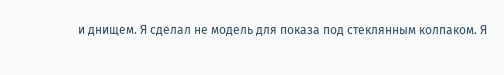и днищем. Я сделал не модель для показа под стеклянным колпаком. Я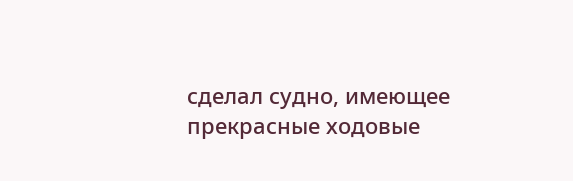сделал судно, имеющее прекрасные ходовые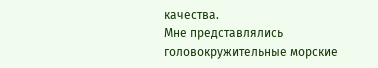качества.
Мне представлялись головокружительные морские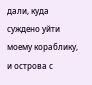дали, куда суждено уйти моему кораблику, и острова с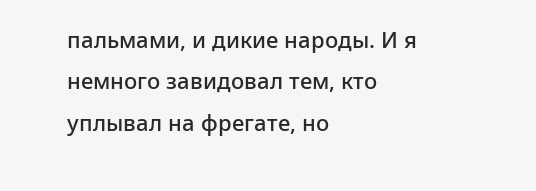пальмами, и дикие народы. И я немного завидовал тем, кто уплывал на фрегате, но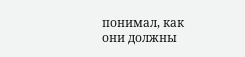понимал, как они должны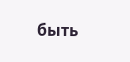быть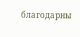благодарны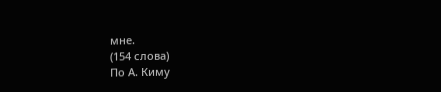мне.
(154 слова)
По А. Киму